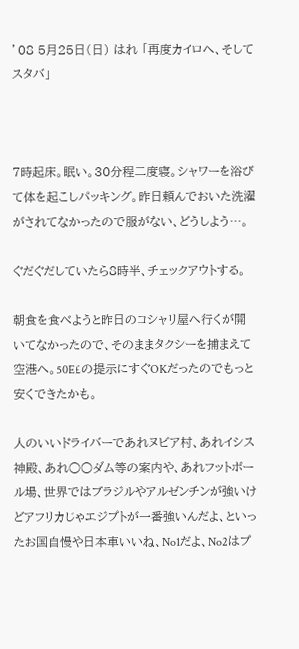’08 5月25日(日) はれ 「再度カイロへ、そしてスタバ」



7時起床。眠い。30分程二度寝。シャワーを浴びて体を起こしパッキング。昨日頼んでおいた洗濯がされてなかったので服がない、どうしよう…。

ぐだぐだしていたら8時半、チェックアウトする。

朝食を食べようと昨日のコシャリ屋へ行くが開いてなかったので、そのままタクシーを捕まえて空港へ。50E£の提示にすぐOKだったのでもっと安くできたかも。

人のいいドライバーであれヌビア村、あれイシス神殿、あれ○○ダム等の案内や、あれフットボール場、世界ではブラジルやアルゼンチンが強いけどアフリカじゃエジプトが一番強いんだよ、といったお国自慢や日本車いいね、No1だよ、No2はプ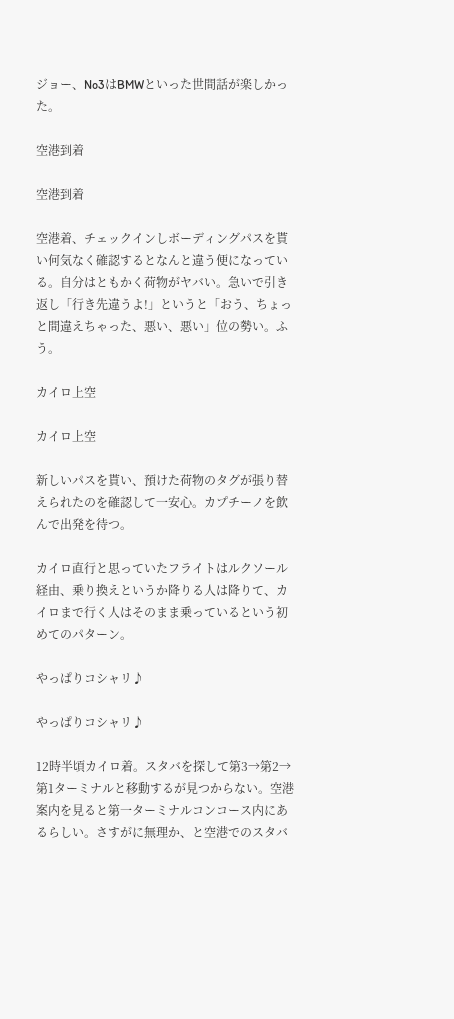ジョー、No3はBMWといった世間話が楽しかった。

空港到着

空港到着

空港着、チェックインしボーディングパスを貰い何気なく確認するとなんと違う便になっている。自分はともかく荷物がヤバい。急いで引き返し「行き先違うよ!」というと「おう、ちょっと間違えちゃった、悪い、悪い」位の勢い。ふう。

カイロ上空

カイロ上空

新しいパスを貰い、預けた荷物のタグが張り替えられたのを確認して一安心。カプチーノを飲んで出発を待つ。

カイロ直行と思っていたフライトはルクソール経由、乗り換えというか降りる人は降りて、カイロまで行く人はそのまま乗っているという初めてのパターン。

やっぱりコシャリ♪

やっぱりコシャリ♪

12時半頃カイロ着。スタバを探して第3→第2→第1ターミナルと移動するが見つからない。空港案内を見ると第一ターミナルコンコース内にあるらしい。さすがに無理か、と空港でのスタバ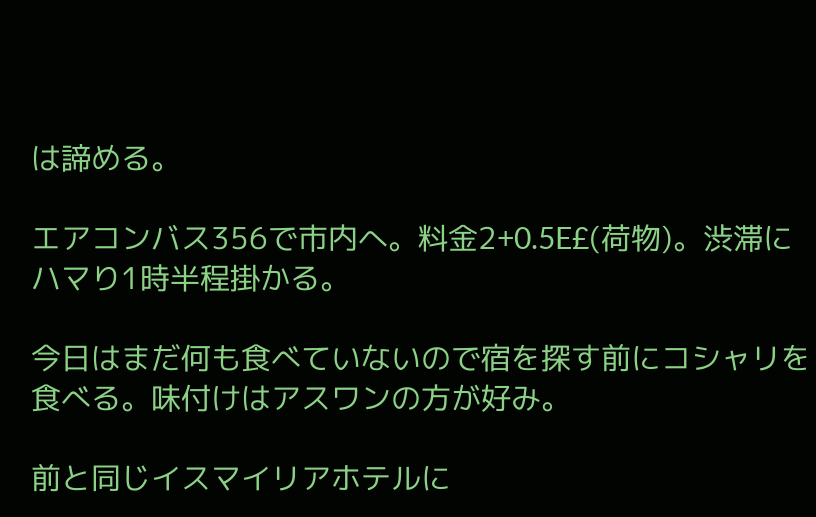は諦める。

エアコンバス356で市内へ。料金2+0.5E£(荷物)。渋滞にハマり1時半程掛かる。

今日はまだ何も食べていないので宿を探す前にコシャリを食べる。味付けはアスワンの方が好み。

前と同じイスマイリアホテルに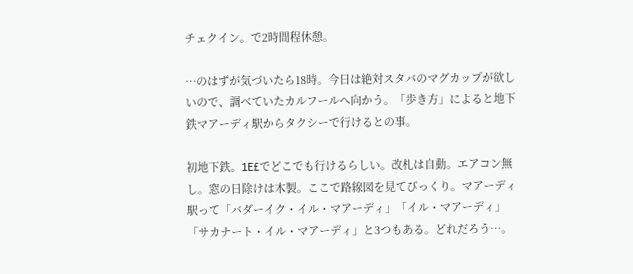チェクイン。で2時間程休憩。

…のはずが気づいたら18時。今日は絶対スタバのマグカップが欲しいので、調べていたカルフールへ向かう。「歩き方」によると地下鉄マアーディ駅からタクシーで行けるとの事。

初地下鉄。1E£でどこでも行けるらしい。改札は自動。エアコン無し。窓の日除けは木製。ここで路線図を見てびっくり。マアーディ駅って「バダーイク・イル・マアーディ」「イル・マアーディ」「サカナート・イル・マアーディ」と3つもある。どれだろう…。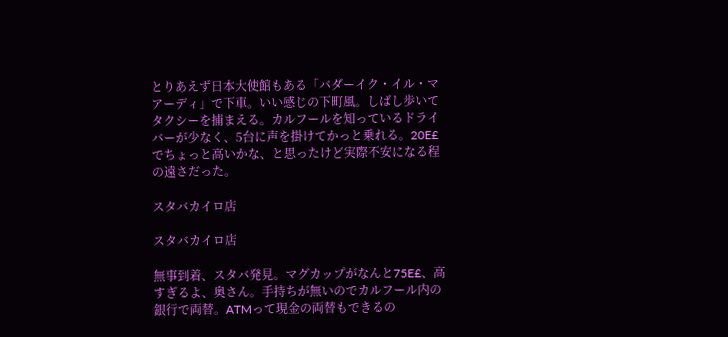とりあえず日本大使館もある「バダーイク・イル・マアーディ」で下車。いい感じの下町風。しばし歩いてタクシーを捕まえる。カルフールを知っているドライバーが少なく、5台に声を掛けてかっと乗れる。20E£でちょっと高いかな、と思ったけど実際不安になる程の遠さだった。

スタバカイロ店

スタバカイロ店

無事到着、スタバ発見。マグカップがなんと75E£、高すぎるよ、奥さん。手持ちが無いのでカルフール内の銀行で両替。ATMって現金の両替もできるの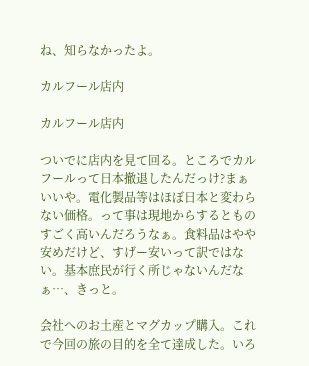ね、知らなかったよ。

カルフール店内

カルフール店内

ついでに店内を見て回る。ところでカルフールって日本撤退したんだっけ?まぁいいや。電化製品等はほぼ日本と変わらない価格。って事は現地からするとものすごく高いんだろうなぁ。食料品はやや安めだけど、すげー安いって訳ではない。基本庶民が行く所じゃないんだなぁ…、きっと。

会社へのお土産とマグカップ購入。これで今回の旅の目的を全て達成した。いろ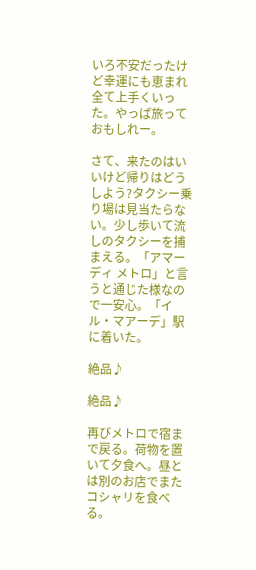いろ不安だったけど幸運にも恵まれ全て上手くいった。やっぱ旅っておもしれー。

さて、来たのはいいけど帰りはどうしよう?タクシー乗り場は見当たらない。少し歩いて流しのタクシーを捕まえる。「アマーディ メトロ」と言うと通じた様なので一安心。「イル・マアーデ」駅に着いた。

絶品♪

絶品♪

再びメトロで宿まで戻る。荷物を置いて夕食へ。昼とは別のお店でまたコシャリを食べる。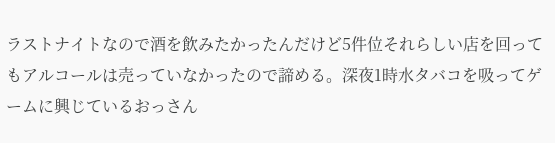ラストナイトなので酒を飲みたかったんだけど5件位それらしい店を回ってもアルコールは売っていなかったので諦める。深夜1時水タバコを吸ってゲームに興じているおっさん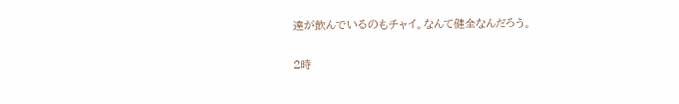達が飲んでいるのもチャイ。なんて健全なんだろう。

2時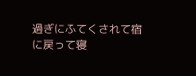過ぎにふてくされて宿に戻って寝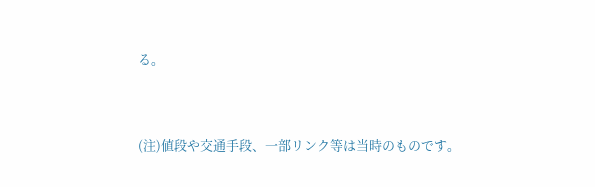る。


(注)値段や交通手段、一部リンク等は当時のものです。